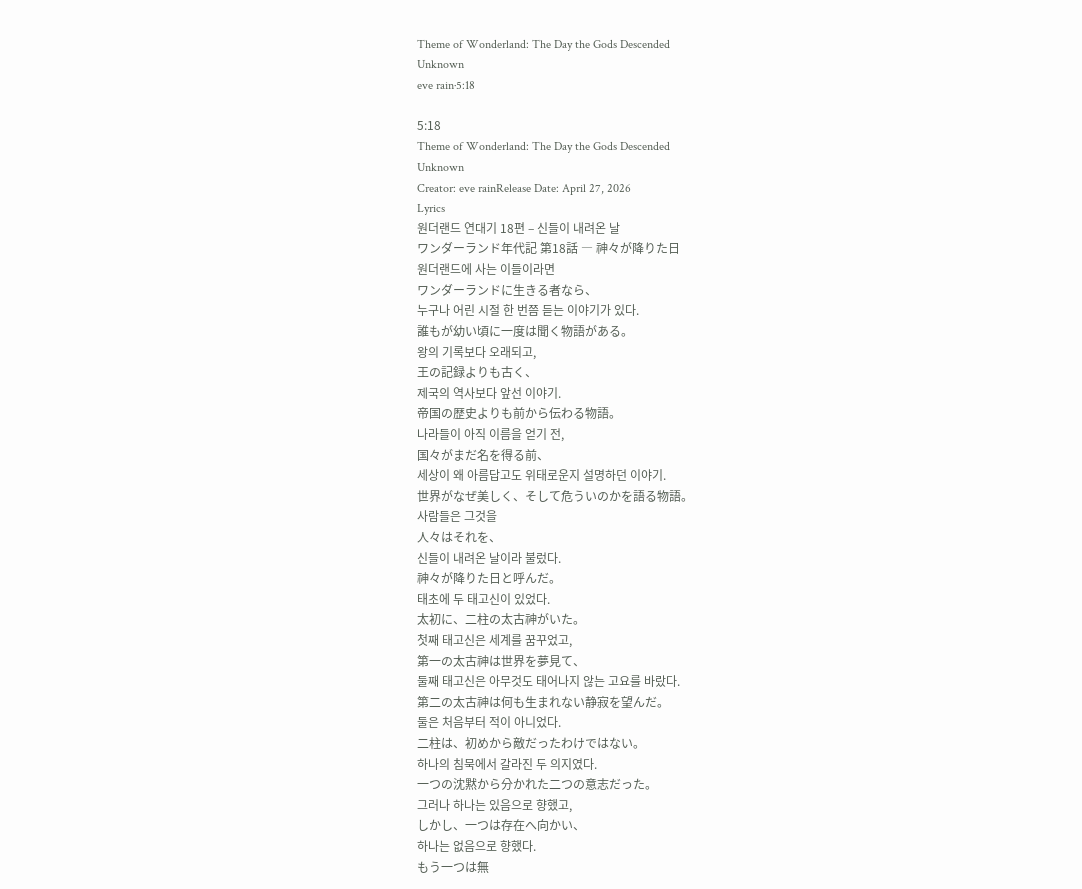Theme of Wonderland: The Day the Gods Descended
Unknown
eve rain·5:18

5:18
Theme of Wonderland: The Day the Gods Descended
Unknown
Creator: eve rainRelease Date: April 27, 2026
Lyrics
원더랜드 연대기 18편 – 신들이 내려온 날
ワンダーランド年代記 第18話 ― 神々が降りた日
원더랜드에 사는 이들이라면
ワンダーランドに生きる者なら、
누구나 어린 시절 한 번쯤 듣는 이야기가 있다.
誰もが幼い頃に一度は聞く物語がある。
왕의 기록보다 오래되고,
王の記録よりも古く、
제국의 역사보다 앞선 이야기.
帝国の歴史よりも前から伝わる物語。
나라들이 아직 이름을 얻기 전,
国々がまだ名を得る前、
세상이 왜 아름답고도 위태로운지 설명하던 이야기.
世界がなぜ美しく、そして危ういのかを語る物語。
사람들은 그것을
人々はそれを、
신들이 내려온 날이라 불렀다.
神々が降りた日と呼んだ。
태초에 두 태고신이 있었다.
太初に、二柱の太古神がいた。
첫째 태고신은 세계를 꿈꾸었고,
第一の太古神は世界を夢見て、
둘째 태고신은 아무것도 태어나지 않는 고요를 바랐다.
第二の太古神は何も生まれない静寂を望んだ。
둘은 처음부터 적이 아니었다.
二柱は、初めから敵だったわけではない。
하나의 침묵에서 갈라진 두 의지였다.
一つの沈黙から分かれた二つの意志だった。
그러나 하나는 있음으로 향했고,
しかし、一つは存在へ向かい、
하나는 없음으로 향했다.
もう一つは無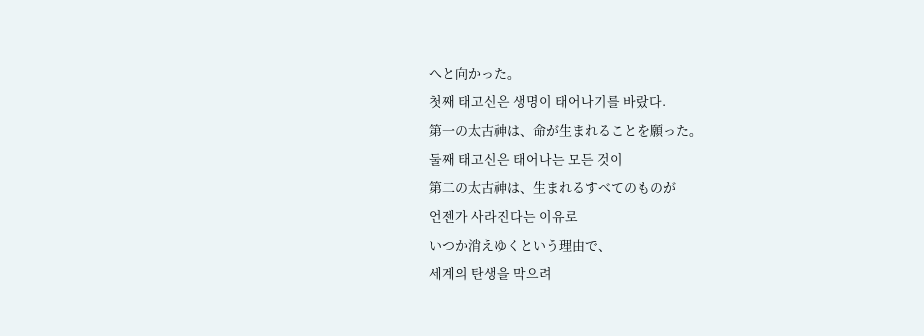へと向かった。
첫째 태고신은 생명이 태어나기를 바랐다.
第一の太古神は、命が生まれることを願った。
둘째 태고신은 태어나는 모든 것이
第二の太古神は、生まれるすべてのものが
언젠가 사라진다는 이유로
いつか消えゆくという理由で、
세계의 탄생을 막으려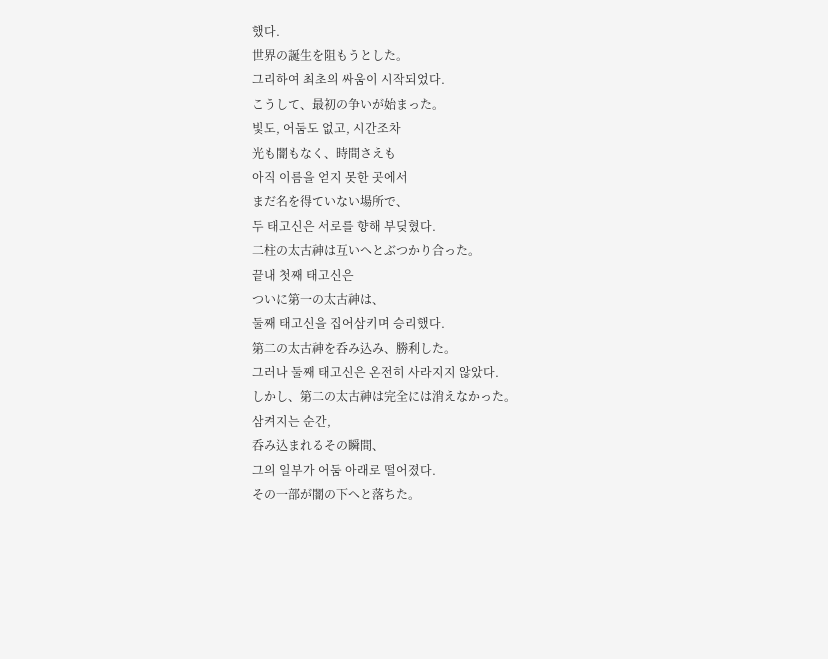했다.
世界の誕生を阻もうとした。
그리하여 최초의 싸움이 시작되었다.
こうして、最初の争いが始まった。
빛도, 어둠도 없고, 시간조차
光も闇もなく、時間さえも
아직 이름을 얻지 못한 곳에서
まだ名を得ていない場所で、
두 태고신은 서로를 향해 부딪혔다.
二柱の太古神は互いへとぶつかり合った。
끝내 첫째 태고신은
ついに第一の太古神は、
둘째 태고신을 집어삼키며 승리했다.
第二の太古神を呑み込み、勝利した。
그러나 둘째 태고신은 온전히 사라지지 않았다.
しかし、第二の太古神は完全には消えなかった。
삼켜지는 순간,
呑み込まれるその瞬間、
그의 일부가 어둠 아래로 떨어졌다.
その一部が闇の下へと落ちた。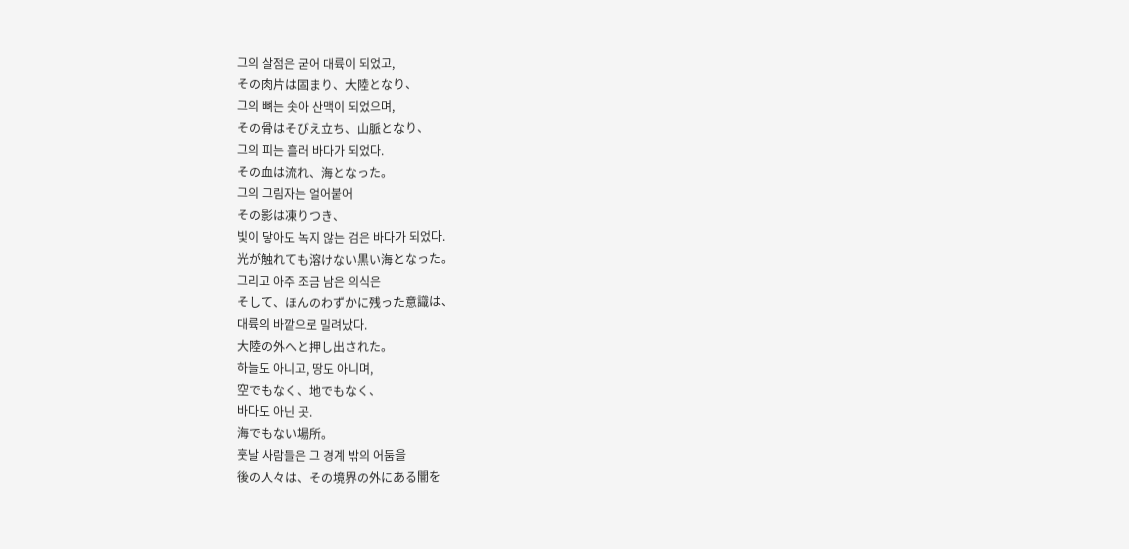그의 살점은 굳어 대륙이 되었고,
その肉片は固まり、大陸となり、
그의 뼈는 솟아 산맥이 되었으며,
その骨はそびえ立ち、山脈となり、
그의 피는 흘러 바다가 되었다.
その血は流れ、海となった。
그의 그림자는 얼어붙어
その影は凍りつき、
빛이 닿아도 녹지 않는 검은 바다가 되었다.
光が触れても溶けない黒い海となった。
그리고 아주 조금 남은 의식은
そして、ほんのわずかに残った意識は、
대륙의 바깥으로 밀려났다.
大陸の外へと押し出された。
하늘도 아니고, 땅도 아니며,
空でもなく、地でもなく、
바다도 아닌 곳.
海でもない場所。
훗날 사람들은 그 경계 밖의 어둠을
後の人々は、その境界の外にある闇を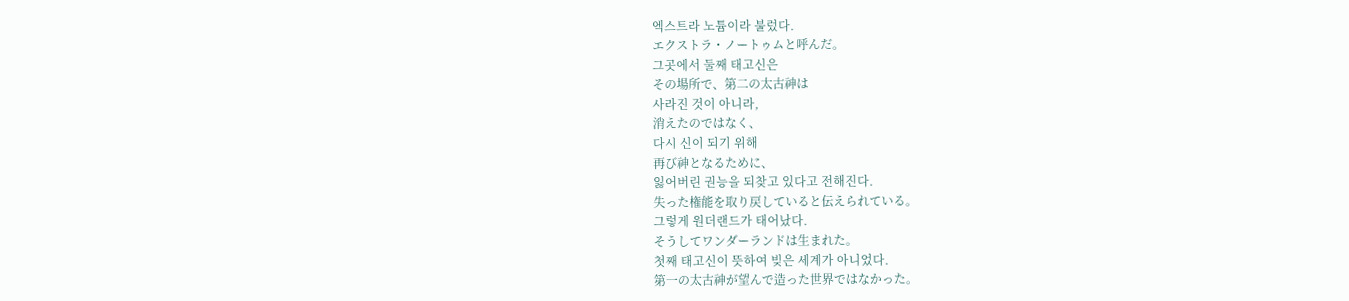엑스트라 노튬이라 불렀다.
エクストラ・ノートゥムと呼んだ。
그곳에서 둘째 태고신은
その場所で、第二の太古神は
사라진 것이 아니라,
消えたのではなく、
다시 신이 되기 위해
再び神となるために、
잃어버린 권능을 되찾고 있다고 전해진다.
失った権能を取り戻していると伝えられている。
그렇게 원더랜드가 태어났다.
そうしてワンダーランドは生まれた。
첫째 태고신이 뜻하여 빚은 세계가 아니었다.
第一の太古神が望んで造った世界ではなかった。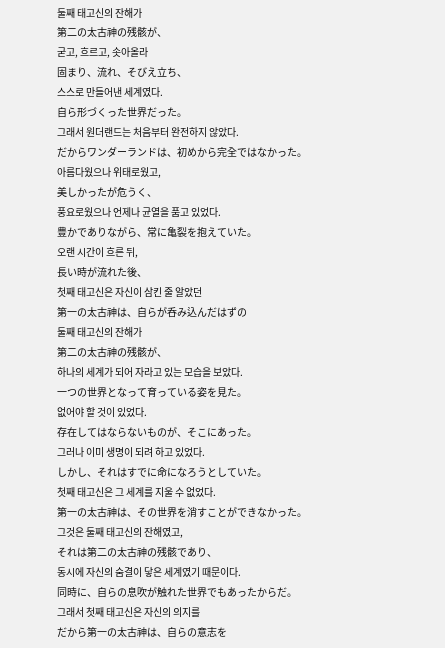둘째 태고신의 잔해가
第二の太古神の残骸が、
굳고, 흐르고, 솟아올라
固まり、流れ、そびえ立ち、
스스로 만들어낸 세계였다.
自ら形づくった世界だった。
그래서 원더랜드는 처음부터 완전하지 않았다.
だからワンダーランドは、初めから完全ではなかった。
아름다웠으나 위태로웠고,
美しかったが危うく、
풍요로웠으나 언제나 균열을 품고 있었다.
豊かでありながら、常に亀裂を抱えていた。
오랜 시간이 흐른 뒤,
長い時が流れた後、
첫째 태고신은 자신이 삼킨 줄 알았던
第一の太古神は、自らが呑み込んだはずの
둘째 태고신의 잔해가
第二の太古神の残骸が、
하나의 세계가 되어 자라고 있는 모습을 보았다.
一つの世界となって育っている姿を見た。
없어야 할 것이 있었다.
存在してはならないものが、そこにあった。
그러나 이미 생명이 되려 하고 있었다.
しかし、それはすでに命になろうとしていた。
첫째 태고신은 그 세계를 지울 수 없었다.
第一の太古神は、その世界を消すことができなかった。
그것은 둘째 태고신의 잔해였고,
それは第二の太古神の残骸であり、
동시에 자신의 숨결이 닿은 세계였기 때문이다.
同時に、自らの息吹が触れた世界でもあったからだ。
그래서 첫째 태고신은 자신의 의지를
だから第一の太古神は、自らの意志を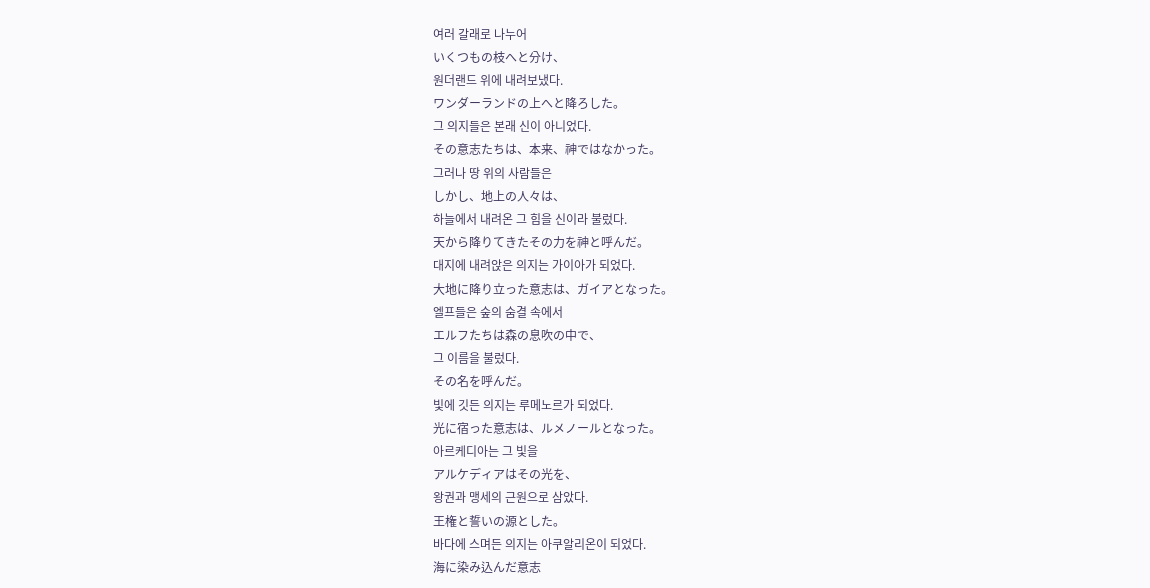여러 갈래로 나누어
いくつもの枝へと分け、
원더랜드 위에 내려보냈다.
ワンダーランドの上へと降ろした。
그 의지들은 본래 신이 아니었다.
その意志たちは、本来、神ではなかった。
그러나 땅 위의 사람들은
しかし、地上の人々は、
하늘에서 내려온 그 힘을 신이라 불렀다.
天から降りてきたその力を神と呼んだ。
대지에 내려앉은 의지는 가이아가 되었다.
大地に降り立った意志は、ガイアとなった。
엘프들은 숲의 숨결 속에서
エルフたちは森の息吹の中で、
그 이름을 불렀다.
その名を呼んだ。
빛에 깃든 의지는 루메노르가 되었다.
光に宿った意志は、ルメノールとなった。
아르케디아는 그 빛을
アルケディアはその光を、
왕권과 맹세의 근원으로 삼았다.
王権と誓いの源とした。
바다에 스며든 의지는 아쿠알리온이 되었다.
海に染み込んだ意志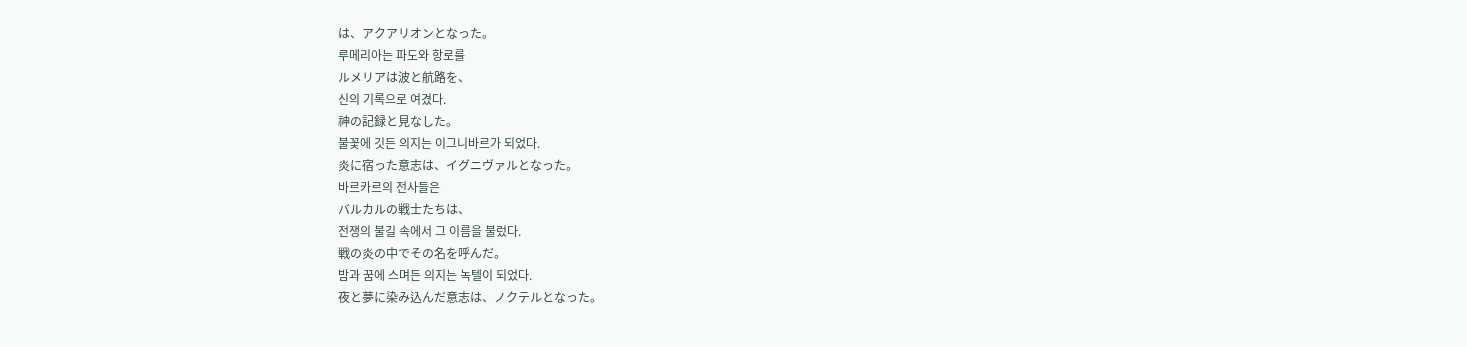は、アクアリオンとなった。
루메리아는 파도와 항로를
ルメリアは波と航路を、
신의 기록으로 여겼다.
神の記録と見なした。
불꽃에 깃든 의지는 이그니바르가 되었다.
炎に宿った意志は、イグニヴァルとなった。
바르카르의 전사들은
バルカルの戦士たちは、
전쟁의 불길 속에서 그 이름을 불렀다.
戦の炎の中でその名を呼んだ。
밤과 꿈에 스며든 의지는 녹텔이 되었다.
夜と夢に染み込んだ意志は、ノクテルとなった。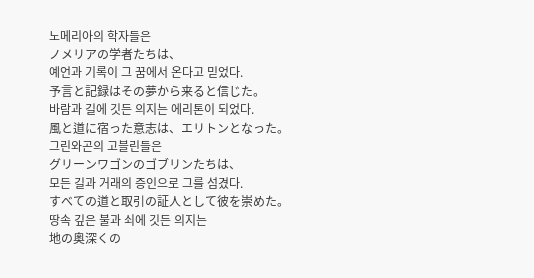노메리아의 학자들은
ノメリアの学者たちは、
예언과 기록이 그 꿈에서 온다고 믿었다.
予言と記録はその夢から来ると信じた。
바람과 길에 깃든 의지는 에리톤이 되었다.
風と道に宿った意志は、エリトンとなった。
그린와곤의 고블린들은
グリーンワゴンのゴブリンたちは、
모든 길과 거래의 증인으로 그를 섬겼다.
すべての道と取引の証人として彼を崇めた。
땅속 깊은 불과 쇠에 깃든 의지는
地の奥深くの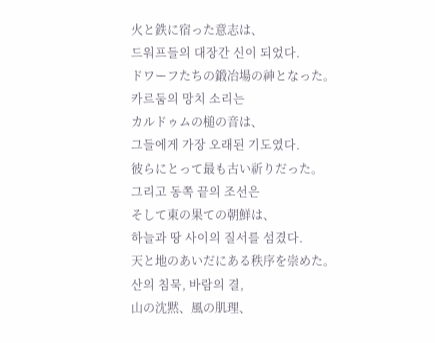火と鉄に宿った意志は、
드워프들의 대장간 신이 되었다.
ドワーフたちの鍛冶場の神となった。
카르둠의 망치 소리는
カルドゥムの槌の音は、
그들에게 가장 오래된 기도였다.
彼らにとって最も古い祈りだった。
그리고 동쪽 끝의 조선은
そして東の果ての朝鮮は、
하늘과 땅 사이의 질서를 섬겼다.
天と地のあいだにある秩序を崇めた。
산의 침묵, 바람의 결,
山の沈黙、風の肌理、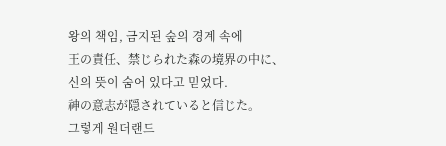왕의 책임, 금지된 숲의 경계 속에
王の責任、禁じられた森の境界の中に、
신의 뜻이 숨어 있다고 믿었다.
神の意志が隠されていると信じた。
그렇게 원더랜드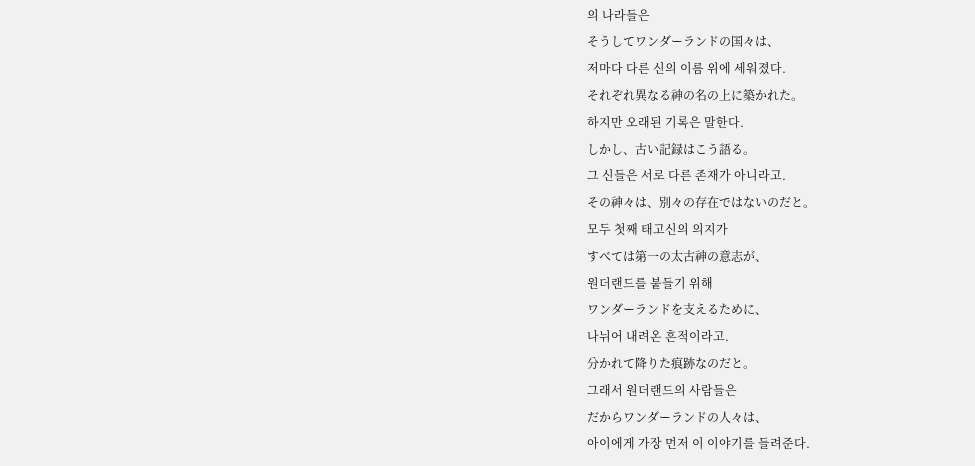의 나라들은
そうしてワンダーランドの国々は、
저마다 다른 신의 이름 위에 세워졌다.
それぞれ異なる神の名の上に築かれた。
하지만 오래된 기록은 말한다.
しかし、古い記録はこう語る。
그 신들은 서로 다른 존재가 아니라고.
その神々は、別々の存在ではないのだと。
모두 첫째 태고신의 의지가
すべては第一の太古神の意志が、
원더랜드를 붙들기 위해
ワンダーランドを支えるために、
나뉘어 내려온 흔적이라고.
分かれて降りた痕跡なのだと。
그래서 원더랜드의 사람들은
だからワンダーランドの人々は、
아이에게 가장 먼저 이 이야기를 들려준다.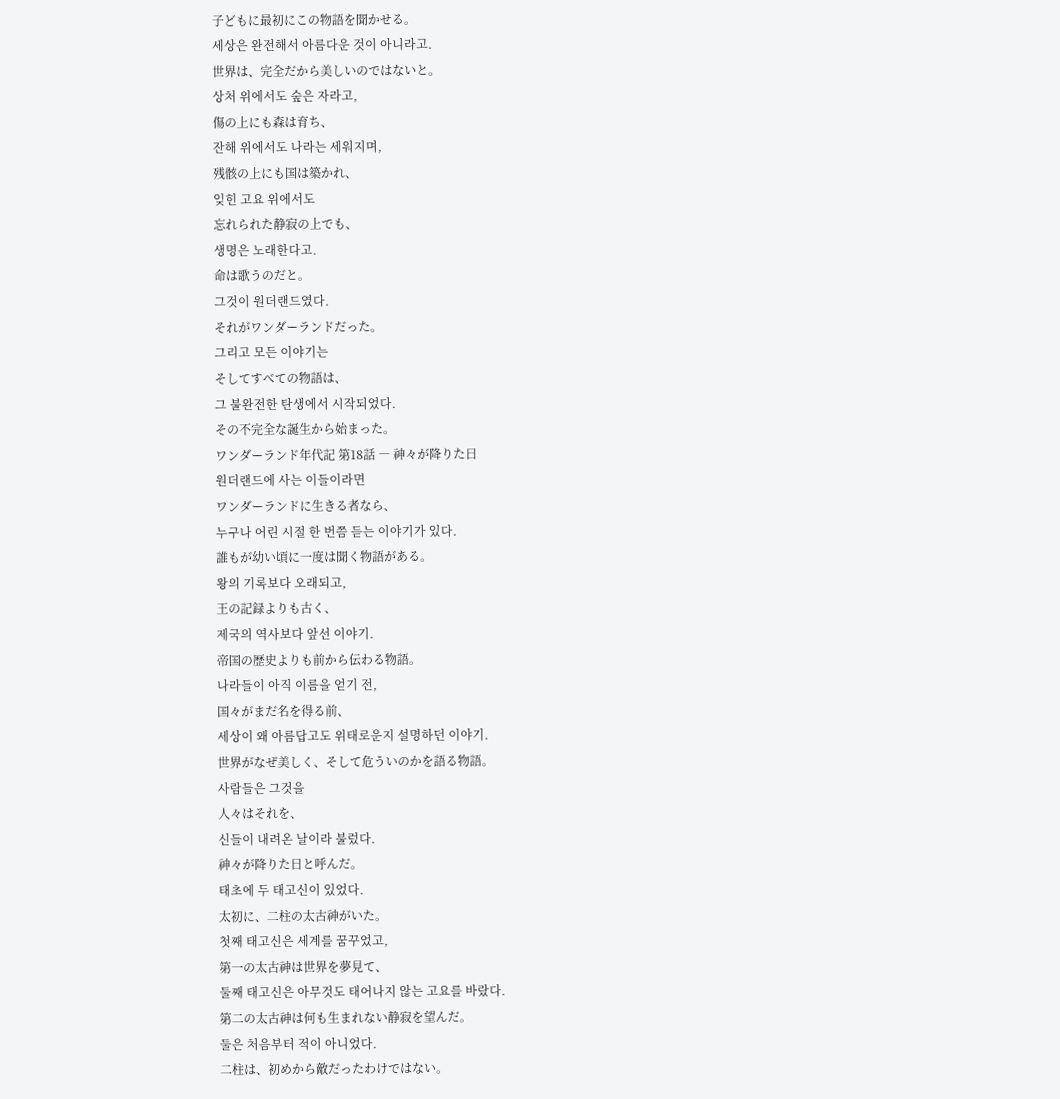子どもに最初にこの物語を聞かせる。
세상은 완전해서 아름다운 것이 아니라고.
世界は、完全だから美しいのではないと。
상처 위에서도 숲은 자라고,
傷の上にも森は育ち、
잔해 위에서도 나라는 세워지며,
残骸の上にも国は築かれ、
잊힌 고요 위에서도
忘れられた静寂の上でも、
생명은 노래한다고.
命は歌うのだと。
그것이 원더랜드였다.
それがワンダーランドだった。
그리고 모든 이야기는
そしてすべての物語は、
그 불완전한 탄생에서 시작되었다.
その不完全な誕生から始まった。
ワンダーランド年代記 第18話 ― 神々が降りた日
원더랜드에 사는 이들이라면
ワンダーランドに生きる者なら、
누구나 어린 시절 한 번쯤 듣는 이야기가 있다.
誰もが幼い頃に一度は聞く物語がある。
왕의 기록보다 오래되고,
王の記録よりも古く、
제국의 역사보다 앞선 이야기.
帝国の歴史よりも前から伝わる物語。
나라들이 아직 이름을 얻기 전,
国々がまだ名を得る前、
세상이 왜 아름답고도 위태로운지 설명하던 이야기.
世界がなぜ美しく、そして危ういのかを語る物語。
사람들은 그것을
人々はそれを、
신들이 내려온 날이라 불렀다.
神々が降りた日と呼んだ。
태초에 두 태고신이 있었다.
太初に、二柱の太古神がいた。
첫째 태고신은 세계를 꿈꾸었고,
第一の太古神は世界を夢見て、
둘째 태고신은 아무것도 태어나지 않는 고요를 바랐다.
第二の太古神は何も生まれない静寂を望んだ。
둘은 처음부터 적이 아니었다.
二柱は、初めから敵だったわけではない。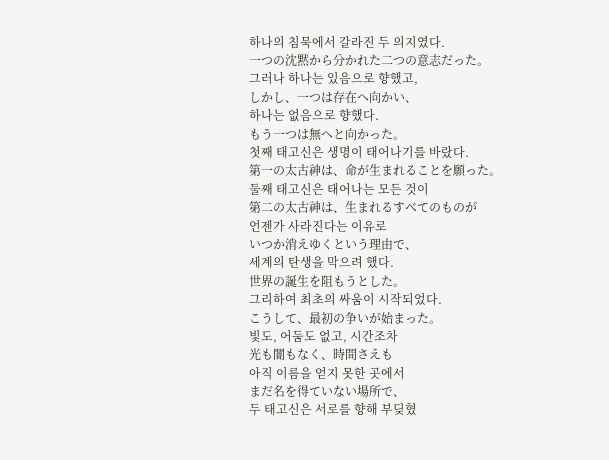하나의 침묵에서 갈라진 두 의지였다.
一つの沈黙から分かれた二つの意志だった。
그러나 하나는 있음으로 향했고,
しかし、一つは存在へ向かい、
하나는 없음으로 향했다.
もう一つは無へと向かった。
첫째 태고신은 생명이 태어나기를 바랐다.
第一の太古神は、命が生まれることを願った。
둘째 태고신은 태어나는 모든 것이
第二の太古神は、生まれるすべてのものが
언젠가 사라진다는 이유로
いつか消えゆくという理由で、
세계의 탄생을 막으려 했다.
世界の誕生を阻もうとした。
그리하여 최초의 싸움이 시작되었다.
こうして、最初の争いが始まった。
빛도, 어둠도 없고, 시간조차
光も闇もなく、時間さえも
아직 이름을 얻지 못한 곳에서
まだ名を得ていない場所で、
두 태고신은 서로를 향해 부딪혔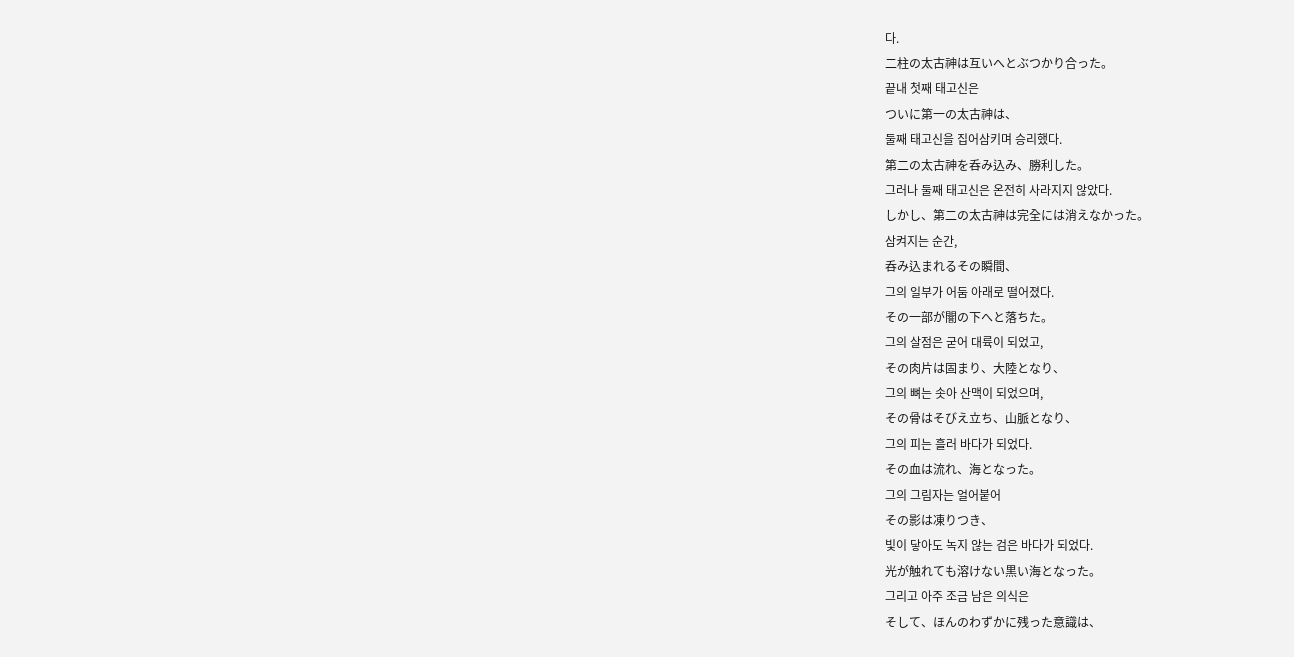다.
二柱の太古神は互いへとぶつかり合った。
끝내 첫째 태고신은
ついに第一の太古神は、
둘째 태고신을 집어삼키며 승리했다.
第二の太古神を呑み込み、勝利した。
그러나 둘째 태고신은 온전히 사라지지 않았다.
しかし、第二の太古神は完全には消えなかった。
삼켜지는 순간,
呑み込まれるその瞬間、
그의 일부가 어둠 아래로 떨어졌다.
その一部が闇の下へと落ちた。
그의 살점은 굳어 대륙이 되었고,
その肉片は固まり、大陸となり、
그의 뼈는 솟아 산맥이 되었으며,
その骨はそびえ立ち、山脈となり、
그의 피는 흘러 바다가 되었다.
その血は流れ、海となった。
그의 그림자는 얼어붙어
その影は凍りつき、
빛이 닿아도 녹지 않는 검은 바다가 되었다.
光が触れても溶けない黒い海となった。
그리고 아주 조금 남은 의식은
そして、ほんのわずかに残った意識は、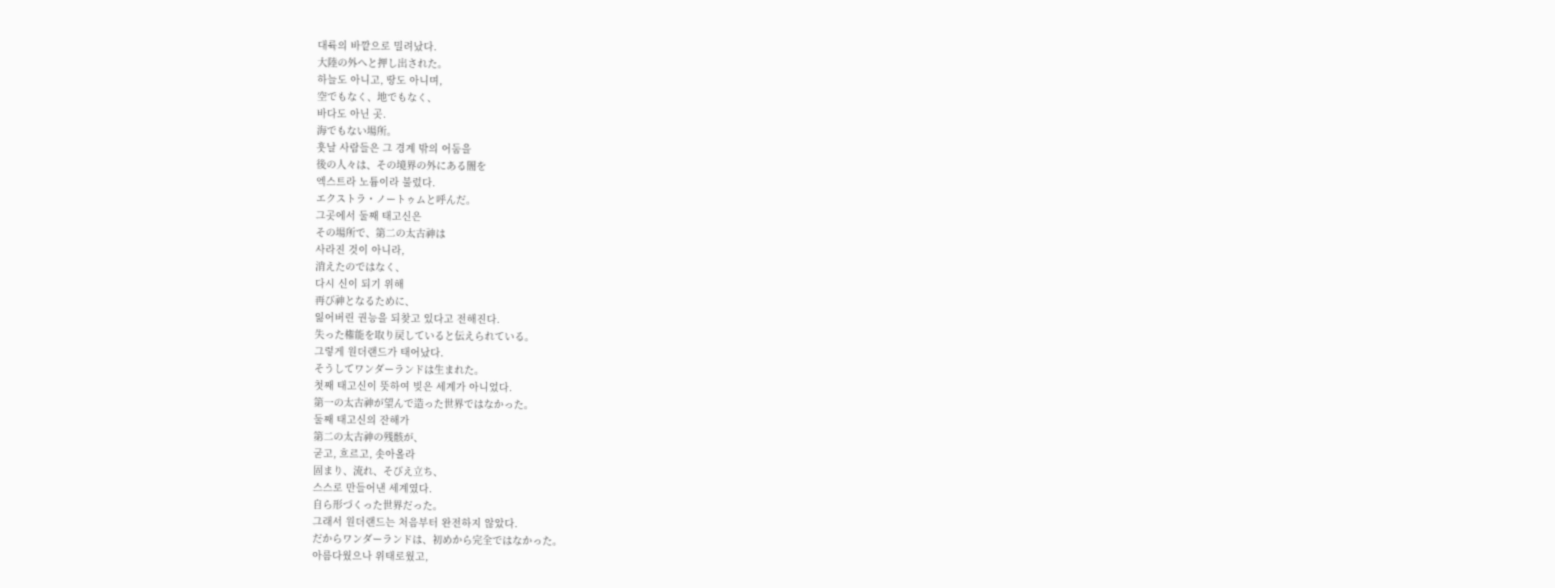대륙의 바깥으로 밀려났다.
大陸の外へと押し出された。
하늘도 아니고, 땅도 아니며,
空でもなく、地でもなく、
바다도 아닌 곳.
海でもない場所。
훗날 사람들은 그 경계 밖의 어둠을
後の人々は、その境界の外にある闇を
엑스트라 노튬이라 불렀다.
エクストラ・ノートゥムと呼んだ。
그곳에서 둘째 태고신은
その場所で、第二の太古神は
사라진 것이 아니라,
消えたのではなく、
다시 신이 되기 위해
再び神となるために、
잃어버린 권능을 되찾고 있다고 전해진다.
失った権能を取り戻していると伝えられている。
그렇게 원더랜드가 태어났다.
そうしてワンダーランドは生まれた。
첫째 태고신이 뜻하여 빚은 세계가 아니었다.
第一の太古神が望んで造った世界ではなかった。
둘째 태고신의 잔해가
第二の太古神の残骸が、
굳고, 흐르고, 솟아올라
固まり、流れ、そびえ立ち、
스스로 만들어낸 세계였다.
自ら形づくった世界だった。
그래서 원더랜드는 처음부터 완전하지 않았다.
だからワンダーランドは、初めから完全ではなかった。
아름다웠으나 위태로웠고,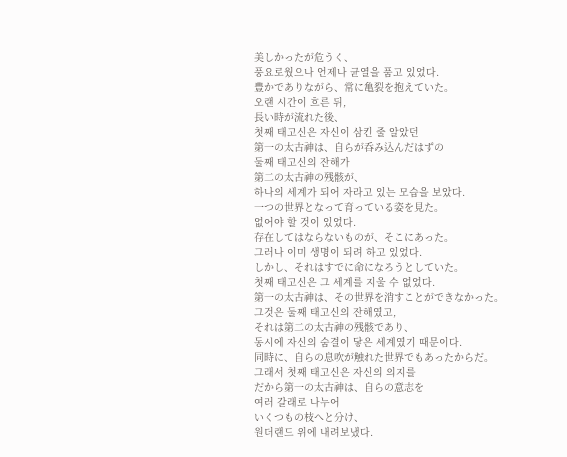美しかったが危うく、
풍요로웠으나 언제나 균열을 품고 있었다.
豊かでありながら、常に亀裂を抱えていた。
오랜 시간이 흐른 뒤,
長い時が流れた後、
첫째 태고신은 자신이 삼킨 줄 알았던
第一の太古神は、自らが呑み込んだはずの
둘째 태고신의 잔해가
第二の太古神の残骸が、
하나의 세계가 되어 자라고 있는 모습을 보았다.
一つの世界となって育っている姿を見た。
없어야 할 것이 있었다.
存在してはならないものが、そこにあった。
그러나 이미 생명이 되려 하고 있었다.
しかし、それはすでに命になろうとしていた。
첫째 태고신은 그 세계를 지울 수 없었다.
第一の太古神は、その世界を消すことができなかった。
그것은 둘째 태고신의 잔해였고,
それは第二の太古神の残骸であり、
동시에 자신의 숨결이 닿은 세계였기 때문이다.
同時に、自らの息吹が触れた世界でもあったからだ。
그래서 첫째 태고신은 자신의 의지를
だから第一の太古神は、自らの意志を
여러 갈래로 나누어
いくつもの枝へと分け、
원더랜드 위에 내려보냈다.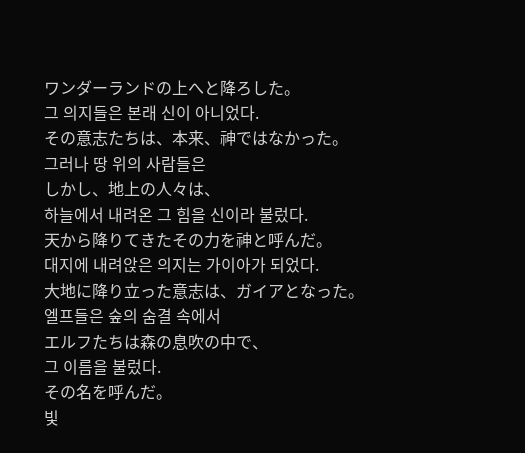ワンダーランドの上へと降ろした。
그 의지들은 본래 신이 아니었다.
その意志たちは、本来、神ではなかった。
그러나 땅 위의 사람들은
しかし、地上の人々は、
하늘에서 내려온 그 힘을 신이라 불렀다.
天から降りてきたその力を神と呼んだ。
대지에 내려앉은 의지는 가이아가 되었다.
大地に降り立った意志は、ガイアとなった。
엘프들은 숲의 숨결 속에서
エルフたちは森の息吹の中で、
그 이름을 불렀다.
その名を呼んだ。
빛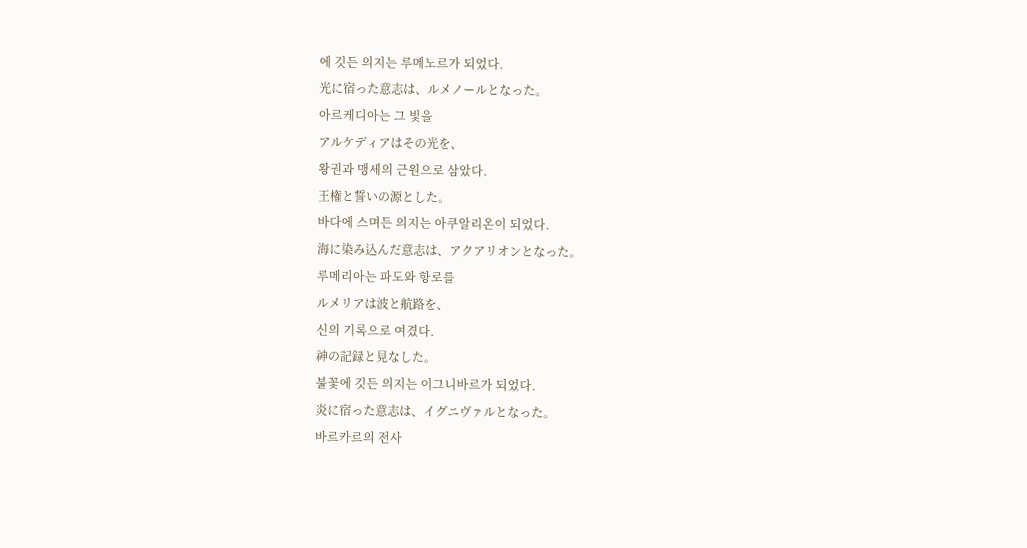에 깃든 의지는 루메노르가 되었다.
光に宿った意志は、ルメノールとなった。
아르케디아는 그 빛을
アルケディアはその光を、
왕권과 맹세의 근원으로 삼았다.
王権と誓いの源とした。
바다에 스며든 의지는 아쿠알리온이 되었다.
海に染み込んだ意志は、アクアリオンとなった。
루메리아는 파도와 항로를
ルメリアは波と航路を、
신의 기록으로 여겼다.
神の記録と見なした。
불꽃에 깃든 의지는 이그니바르가 되었다.
炎に宿った意志は、イグニヴァルとなった。
바르카르의 전사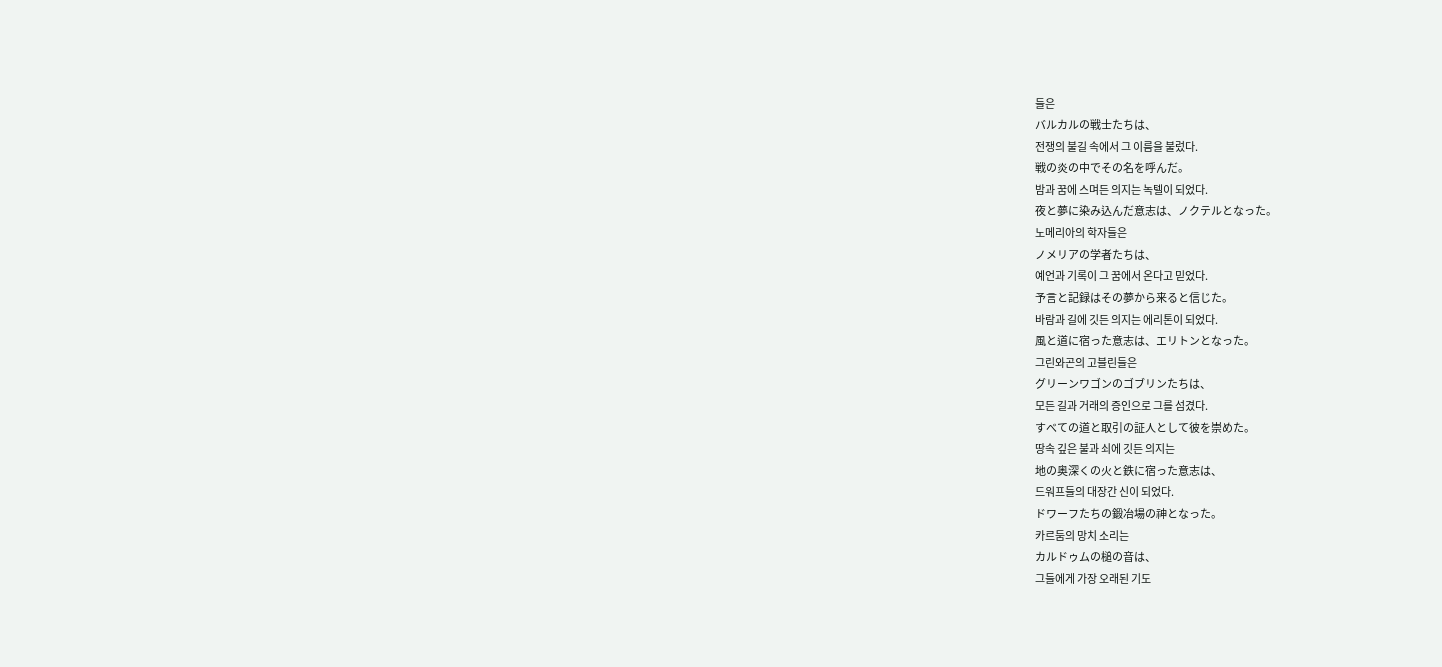들은
バルカルの戦士たちは、
전쟁의 불길 속에서 그 이름을 불렀다.
戦の炎の中でその名を呼んだ。
밤과 꿈에 스며든 의지는 녹텔이 되었다.
夜と夢に染み込んだ意志は、ノクテルとなった。
노메리아의 학자들은
ノメリアの学者たちは、
예언과 기록이 그 꿈에서 온다고 믿었다.
予言と記録はその夢から来ると信じた。
바람과 길에 깃든 의지는 에리톤이 되었다.
風と道に宿った意志は、エリトンとなった。
그린와곤의 고블린들은
グリーンワゴンのゴブリンたちは、
모든 길과 거래의 증인으로 그를 섬겼다.
すべての道と取引の証人として彼を崇めた。
땅속 깊은 불과 쇠에 깃든 의지는
地の奥深くの火と鉄に宿った意志は、
드워프들의 대장간 신이 되었다.
ドワーフたちの鍛冶場の神となった。
카르둠의 망치 소리는
カルドゥムの槌の音は、
그들에게 가장 오래된 기도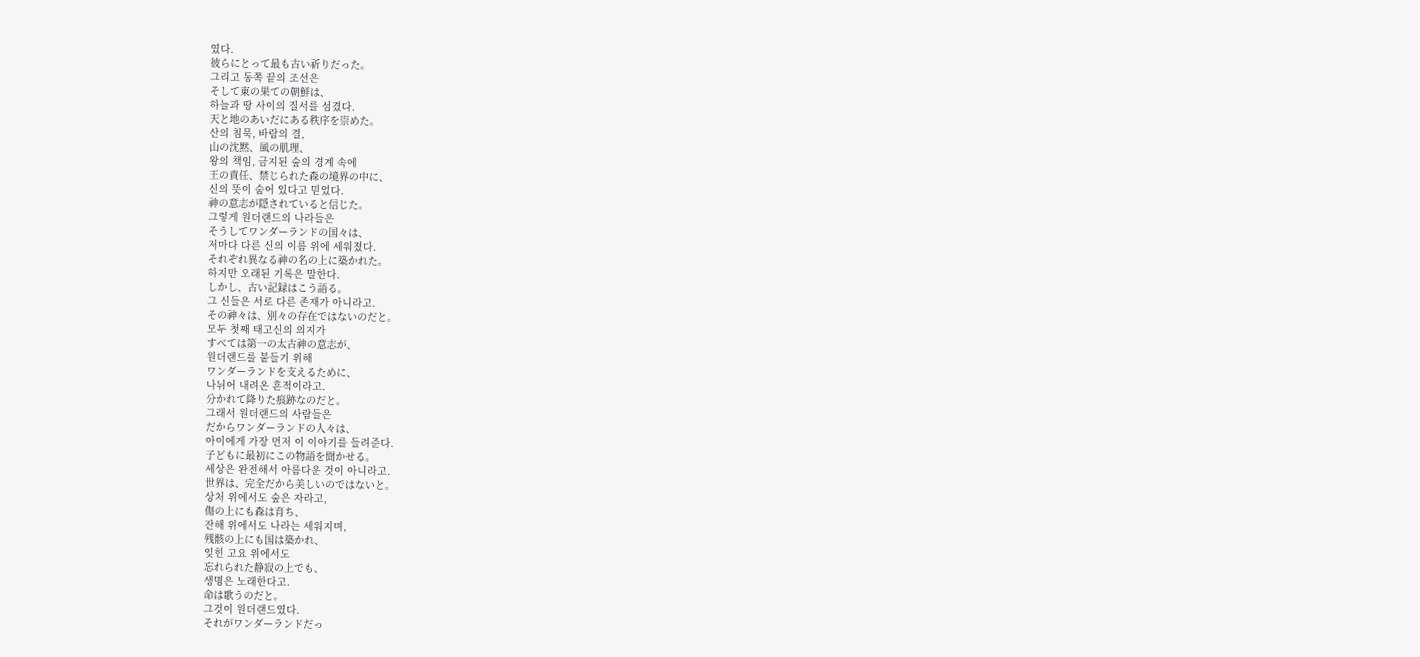였다.
彼らにとって最も古い祈りだった。
그리고 동쪽 끝의 조선은
そして東の果ての朝鮮は、
하늘과 땅 사이의 질서를 섬겼다.
天と地のあいだにある秩序を崇めた。
산의 침묵, 바람의 결,
山の沈黙、風の肌理、
왕의 책임, 금지된 숲의 경계 속에
王の責任、禁じられた森の境界の中に、
신의 뜻이 숨어 있다고 믿었다.
神の意志が隠されていると信じた。
그렇게 원더랜드의 나라들은
そうしてワンダーランドの国々は、
저마다 다른 신의 이름 위에 세워졌다.
それぞれ異なる神の名の上に築かれた。
하지만 오래된 기록은 말한다.
しかし、古い記録はこう語る。
그 신들은 서로 다른 존재가 아니라고.
その神々は、別々の存在ではないのだと。
모두 첫째 태고신의 의지가
すべては第一の太古神の意志が、
원더랜드를 붙들기 위해
ワンダーランドを支えるために、
나뉘어 내려온 흔적이라고.
分かれて降りた痕跡なのだと。
그래서 원더랜드의 사람들은
だからワンダーランドの人々は、
아이에게 가장 먼저 이 이야기를 들려준다.
子どもに最初にこの物語を聞かせる。
세상은 완전해서 아름다운 것이 아니라고.
世界は、完全だから美しいのではないと。
상처 위에서도 숲은 자라고,
傷の上にも森は育ち、
잔해 위에서도 나라는 세워지며,
残骸の上にも国は築かれ、
잊힌 고요 위에서도
忘れられた静寂の上でも、
생명은 노래한다고.
命は歌うのだと。
그것이 원더랜드였다.
それがワンダーランドだっ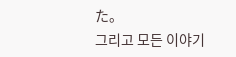た。
그리고 모든 이야기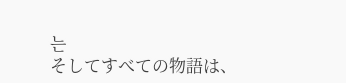는
そしてすべての物語は、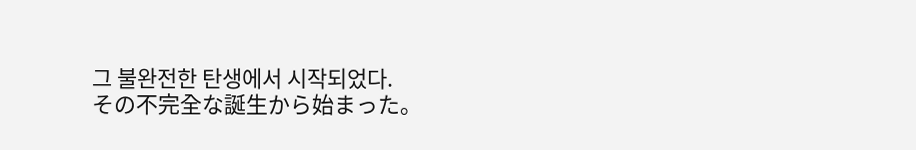그 불완전한 탄생에서 시작되었다.
その不完全な誕生から始まった。